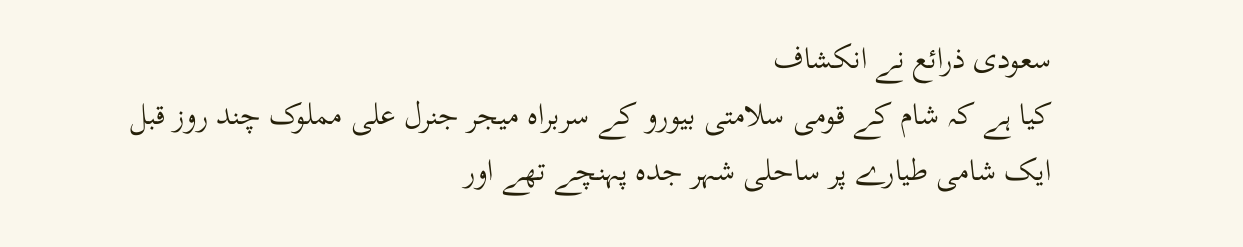سعودی ذرائع نے انکشاف
کیا ہے کہ شام کے قومی سلامتی بیورو کے سربراہ میجر جنرل علی مملوک چند روز قبل
ایک شامی طیارے پر ساحلی شہر جدہ پہنچے تھے اور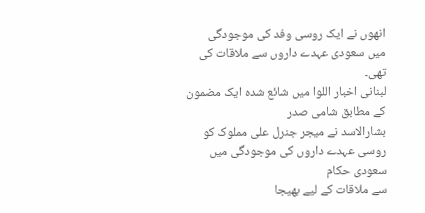انھوں نے ایک روسی وفد کی موجودگی
میں سعودی عہدے داروں سے ملاقات کی تھی۔
لبنانی اخبار اللوا میں شائع شدہ ایک مضمون کے مطابق شامی صدر
بشارالاسد نے میجر جنرل علی مملوک کو روسی عہدے داروں کی موجودگی میں سعودی حکام
سے ملاقات کے لیے بھیجا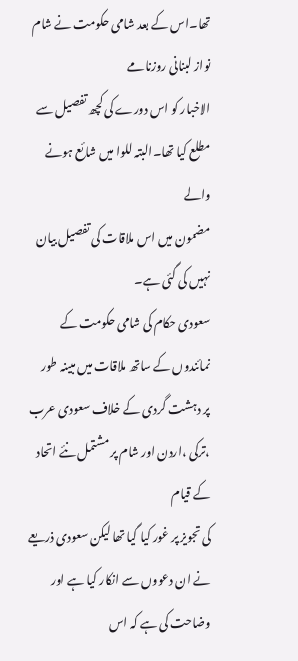تھا۔اس کے بعد شامی حکومت نے شام نواز لبنانی روزنامے
الاخبار کو اس دورے کی کچھ تفصیل سے مطلع کیا تھا۔البتہ للوا میں شائع ہونے والے
مضمون میں اس ملاقات کی تفصیل بیان نہیں کی گئی ہے۔
سعودی حکام کی شامی حکومت کے نمائندوں کے ساتھ ملاقات میں مبینہ طور
پر دہشت گردی کے خلاف سعودی عرب ،ترکی ،اردن اور شام پر مشتمل نئے اتحاد کے قیام
کی تجویز پر غور کیا گیا تھا لیکن سعودی ذریعے نے ان دعووں سے انکار کیا ہے اور
وضاحت کی ہے کہ اس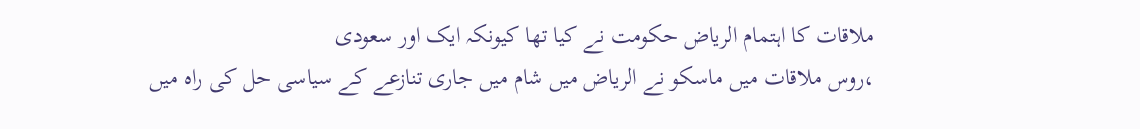ملاقات کا اہتمام الریاض حکومت نے کیا تھا کیونکہ ایک اور سعودی
،روس ملاقات میں ماسکو نے الریاض میں شام میں جاری تنازعے کے سیاسی حل کی راہ میں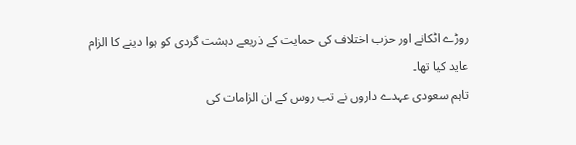روڑے اٹکانے اور حزب اختلاف کی حمایت کے ذریعے دہشت گردی کو ہوا دینے کا الزام
عاید کیا تھا۔
تاہم سعودی عہدے داروں نے تب روس کے ان الزامات کی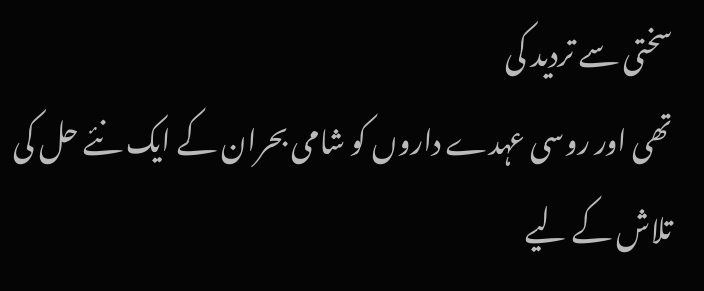سختی سے تردید کی
تھی اور روسی عہدے داروں کو شامی بحران کے ایک نئے حل کی تلاش کے لیے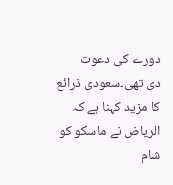دورے کی دعوت
دی تھی۔سعودی ذرائع کا مزید کہنا ہے کہ الریاض نے ماسکو کو شام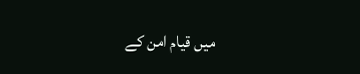میں قیام امن کے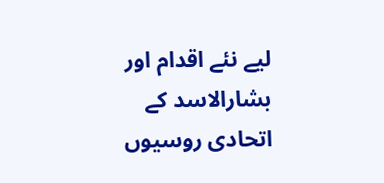لیے نئے اقدام اور بشارالاسد کے اتحادی روسیوں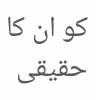کو ان کا حقیقی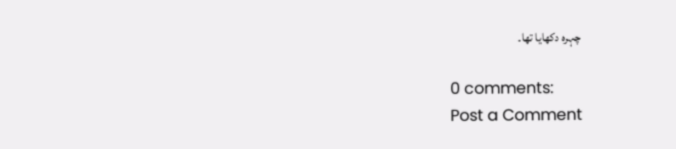چہرہ دکھایا تھا۔

0 comments:
Post a Comment